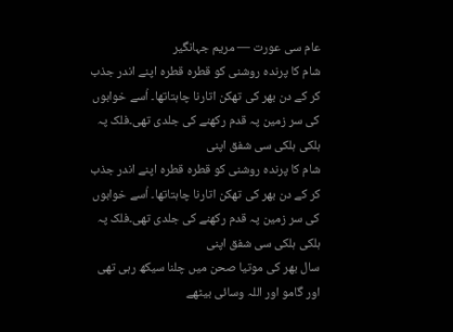عام سی عورت — مریم جہانگیر
شام کا پرندہ روشنی کو قطرہ قطرہ اپنے اندر جذب کر کے دن بھر کی تھکن اتارنا چاہتاتھا۔ اُسے خوابوں کی سر زمین پہ قدم رکھنے کی جلدی تھی۔فلک پہ ہلکی ہلکی سی شفق اپنی
شام کا پرندہ روشنی کو قطرہ قطرہ اپنے اندر جذب کر کے دن بھر کی تھکن اتارنا چاہتاتھا۔ اُسے خوابوں کی سر زمین پہ قدم رکھنے کی جلدی تھی۔فلک پہ ہلکی ہلکی سی شفق اپنی
سال بھر کی موتیا صحن میں چلنا سیکھ رہی تھی اور گامو اور اللہ وسائی بیٹھے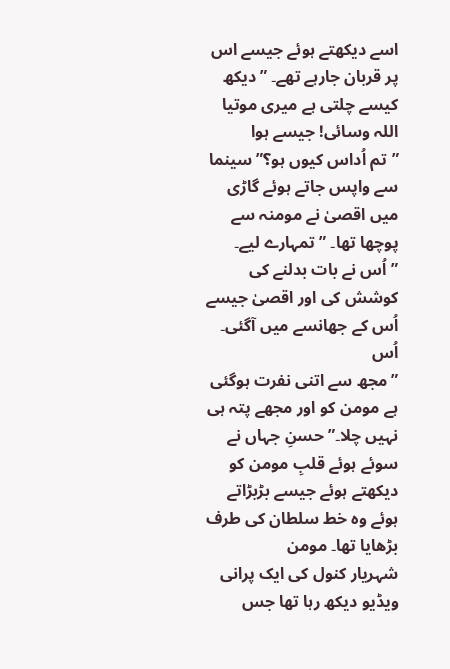اسے دیکھتے ہوئے جیسے اس پر قربان جارہے تھے۔ ”دیکھ کیسے چلتی ہے میری موتیا اللہ وسائی! جیسے ہوا
”تم اُداس کیوں ہو؟” سینما سے واپس جاتے ہوئے گاڑی میں اقصیٰ نے مومنہ سے پوچھا تھا۔ ”تمہارے لیے۔ ”اُس نے بات بدلنے کی کوشش کی اور اقصیٰ جیسے اُس کے جھانسے میں آگئی۔ اُس
”مجھ سے اتنی نفرت ہوگئی ہے مومن کو اور مجھے پتہ ہی نہیں چلا۔” حسنِ جہاں نے سوئے ہوئے قلبِ مومن کو دیکھتے ہوئے جیسے بڑبڑاتے ہوئے وہ خط سلطان کی طرف بڑھایا تھا۔ مومن
شہریار کنول کی ایک پرانی ویڈیو دیکھ رہا تھا جس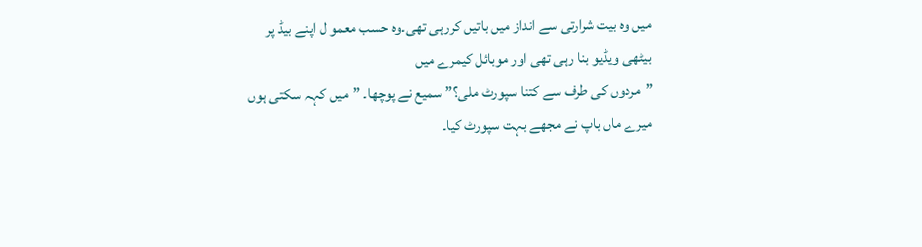میں وہ بیت شرارتی سے انداز میں باتیں کررہی تھی۔وہ حسب معمو ل اپنے بیڈ پر بیٹھی ویڈیو بنا رہی تھی اور موبائل کیمرے میں
”مردوں کی طرف سے کتنا سپورٹ ملی؟” سمیع نے پوچھا۔ ”میں کہہ سکتی ہوں میرے ماں باپ نے مجھے بہت سپورٹ کیا۔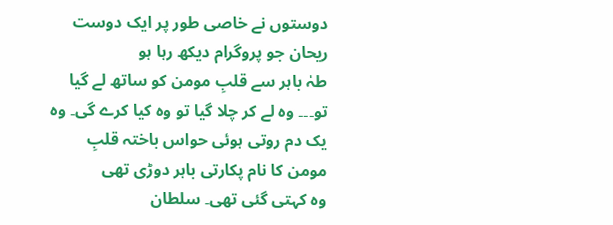دوستوں نے خاصی طور پر ایک دوست ریحان جو پروگرام دیکھ رہا ہو
طہٰ باہر سے قلبِ مومن کو ساتھ لے گیا تو۔۔۔ وہ لے کر چلا گیا تو وہ کیا کرے گی۔ وہ یک دم روتی ہوئی حواس باختہ قلبِ مومن کا نام پکارتی باہر دوڑی تھی
وہ کہتی گئی تھی۔ سلطان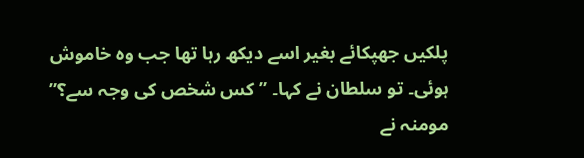پلکیں جھپکائے بغیر اسے دیکھ رہا تھا جب وہ خاموش ہوئی۔ تو سلطان نے کہا۔ ”کس شخص کی وجہ سے؟” مومنہ نے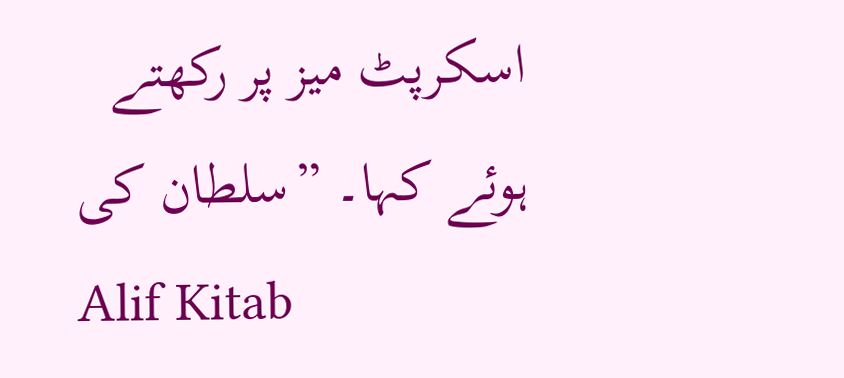اسکرپٹ میز پر رکھتے ہوئے کہا۔ ”سلطان کی
Alif Kitab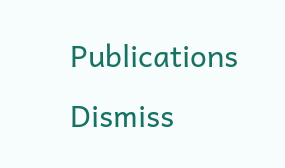Publications Dismiss